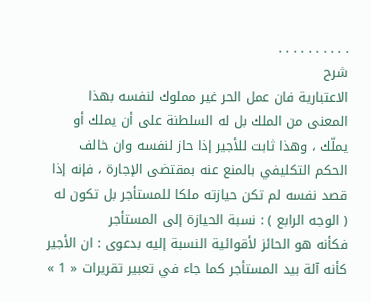. . . . . . . . . .
شرح
الاعتبارية فان عمل الحر غير مملوك لنفسه بهذا المعنى من الملك بل له السلطنة على أن يملك أو يملّك ، وهذا ثابت للأجير إذا حاز لنفسه وان خالف الحكم التكليفي بالمنع عنه بمقتضى الإجارة ، فإنه إذا قصد نفسه لم تكن حيازته ملكا للمستأجر بل تكون له
( الوجه الرابع ) : نسبة الحيازة إلى المستأجر
فكأنه هو الحائز لأقوائية النسبة إليه بدعوى : ان الأجير كأنه آلة بيد المستأجر كما جاء في تعبير تقريرات « 1 »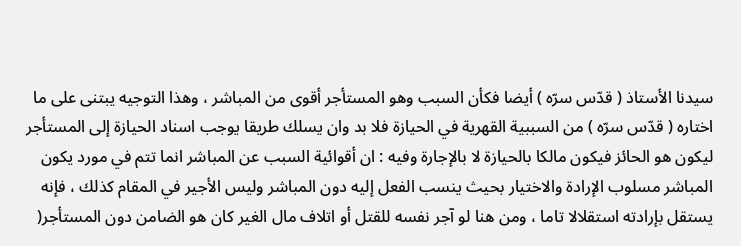سيدنا الأستاذ ( قدّس سرّه ) أيضا فكأن السبب وهو المستأجر أقوى من المباشر ، وهذا التوجيه يبتنى على ما اختاره ( قدّس سرّه ) من السببية القهرية في الحيازة فلا بد وان يسلك طريقا يوجب اسناد الحيازة إلى المستأجر ليكون هو الحائز فيكون مالكا بالحيازة لا بالإجارة وفيه : ان أقوائية السبب عن المباشر انما تتم في مورد يكون المباشر مسلوب الإرادة والاختيار بحيث ينسب الفعل إليه دون المباشر وليس الأجير في المقام كذلك ، فإنه يستقل بإرادته استقلالا تاما ، ومن هنا لو آجر نفسه للقتل أو اتلاف مال الغير كان هو الضامن دون المستأجر(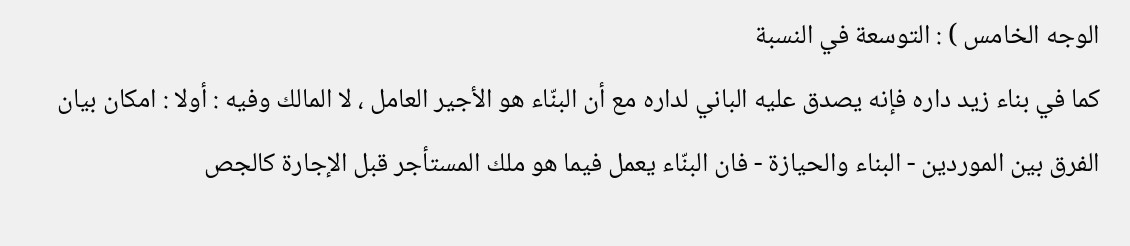الوجه الخامس ) : التوسعة في النسبة
كما في بناء زيد داره فإنه يصدق عليه الباني لداره مع أن البنّاء هو الأجير العامل ، لا المالك وفيه : أولا : امكان بيان الفرق بين الموردين - البناء والحيازة - فان البنّاء يعمل فيما هو ملك المستأجر قبل الإجارة كالجص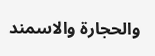والحجارة والاسمند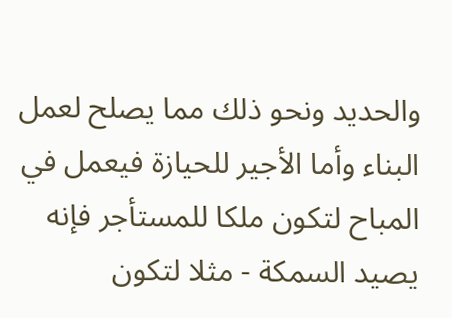والحديد ونحو ذلك مما يصلح لعمل البناء وأما الأجير للحيازة فيعمل في المباح لتكون ملكا للمستأجر فإنه يصيد السمكة - مثلا لتكون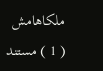ملكاهامش
( 1 ) مستند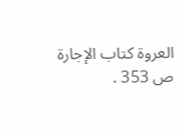العروة كتاب الإجارة ص 353 .